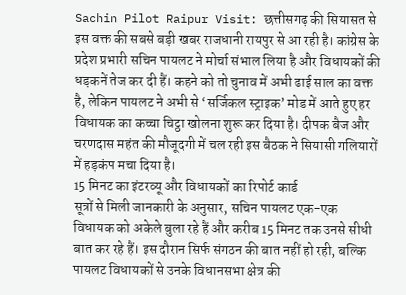Sachin Pilot Raipur Visit: छत्तीसगढ़ की सियासत से इस वक्त की सबसे बड़ी खबर राजधानी रायपुर से आ रही है। कांग्रेस के प्रदेश प्रभारी सचिन पायलट ने मोर्चा संभाल लिया है और विधायकों की धड़कनें तेज कर दी हैं। कहने को तो चुनाव में अभी ढाई साल का वक्त है, लेकिन पायलट ने अभी से ‘सर्जिकल स्ट्राइक’ मोड में आते हुए हर विधायक का कच्चा चिट्ठा खोलना शुरू कर दिया है। दीपक बैज और चरणदास महंत की मौजूदगी में चल रही इस बैठक ने सियासी गलियारों में हड़कंप मचा दिया है।
15 मिनट का इंटरव्यू और विधायकों का रिपोर्ट कार्ड
सूत्रों से मिली जानकारी के अनुसार, सचिन पायलट एक-एक विधायक को अकेले बुला रहे हैं और करीब 15 मिनट तक उनसे सीधी बात कर रहे हैं। इस दौरान सिर्फ संगठन की बात नहीं हो रही, बल्कि पायलट विधायकों से उनके विधानसभा क्षेत्र की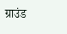ग्राउंड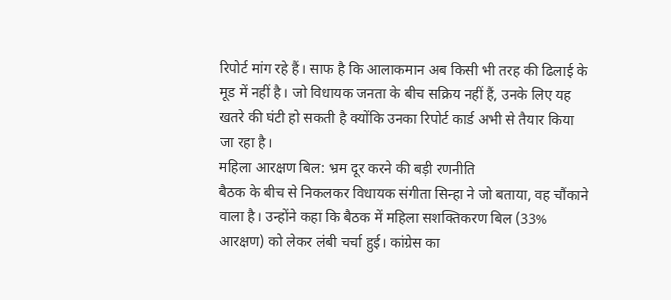रिपोर्ट मांग रहे हैं। साफ है कि आलाकमान अब किसी भी तरह की ढिलाई के मूड में नहीं है। जो विधायक जनता के बीच सक्रिय नहीं हैं, उनके लिए यह खतरे की घंटी हो सकती है क्योंकि उनका रिपोर्ट कार्ड अभी से तैयार किया जा रहा है।
महिला आरक्षण बिल: भ्रम दूर करने की बड़ी रणनीति
बैठक के बीच से निकलकर विधायक संगीता सिन्हा ने जो बताया, वह चौंकाने वाला है। उन्होंने कहा कि बैठक में महिला सशक्तिकरण बिल (33% आरक्षण) को लेकर लंबी चर्चा हुई। कांग्रेस का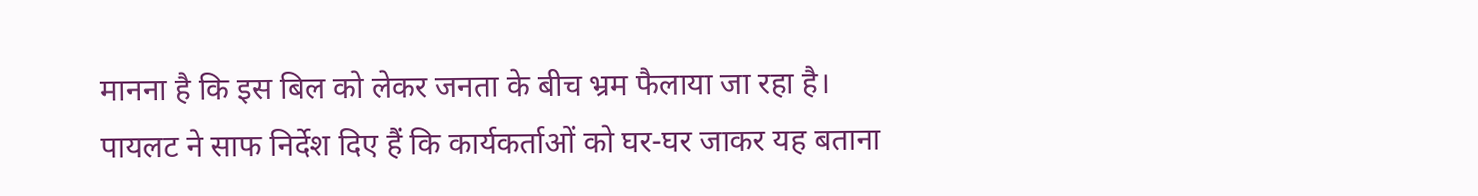मानना है कि इस बिल को लेकर जनता के बीच भ्रम फैलाया जा रहा है। पायलट ने साफ निर्देश दिए हैं कि कार्यकर्ताओं को घर-घर जाकर यह बताना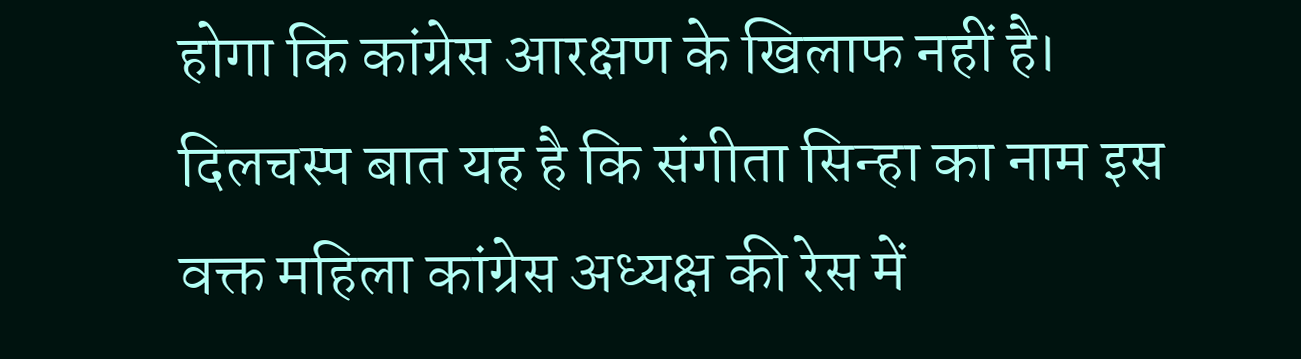होगा कि कांग्रेस आरक्षण के खिलाफ नहीं है। दिलचस्प बात यह है कि संगीता सिन्हा का नाम इस वक्त महिला कांग्रेस अध्यक्ष की रेस में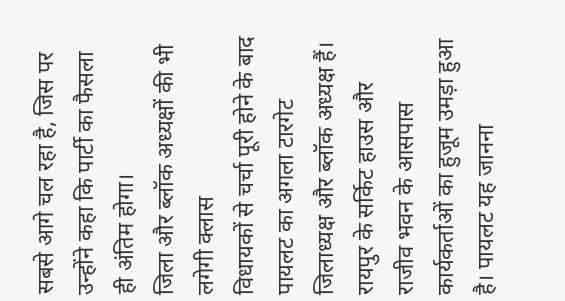सबसे आगे चल रहा है, जिस पर उन्होंने कहा कि पार्टी का फैसला ही अंतिम होगा।
जिला और ब्लॉक अध्यक्षों की भी लगेगी क्लास
विधायकों से चर्चा पूरी होने के बाद पायलट का अगला टारगेट जिलाध्यक्ष और ब्लॉक अध्यक्ष हैं। रायपुर के सर्किट हाउस और राजीव भवन के आसपास कार्यकर्ताओं का हुजूम उमड़ा हुआ है। पायलट यह जानना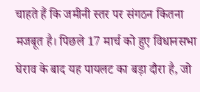चाहते हैं कि जमीनी स्तर पर संगठन कितना मजबूत है। पिछले 17 मार्च को हुए विधानसभा घेराव के बाद यह पायलट का बड़ा दौरा है, जो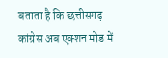बताता है कि छत्तीसगढ़ कांग्रेस अब एक्शन मोड में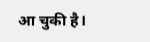आ चुकी है।